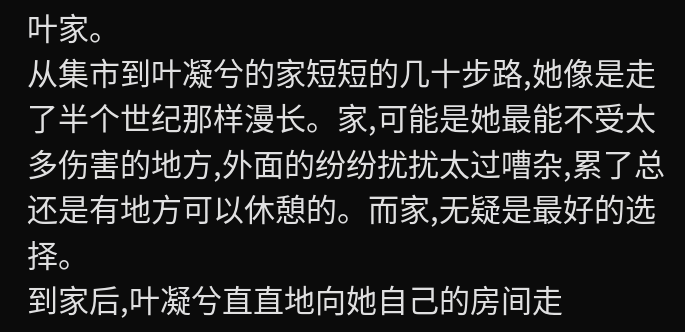叶家。
从集市到叶凝兮的家短短的几十步路,她像是走了半个世纪那样漫长。家,可能是她最能不受太多伤害的地方,外面的纷纷扰扰太过嘈杂,累了总还是有地方可以休憩的。而家,无疑是最好的选择。
到家后,叶凝兮直直地向她自己的房间走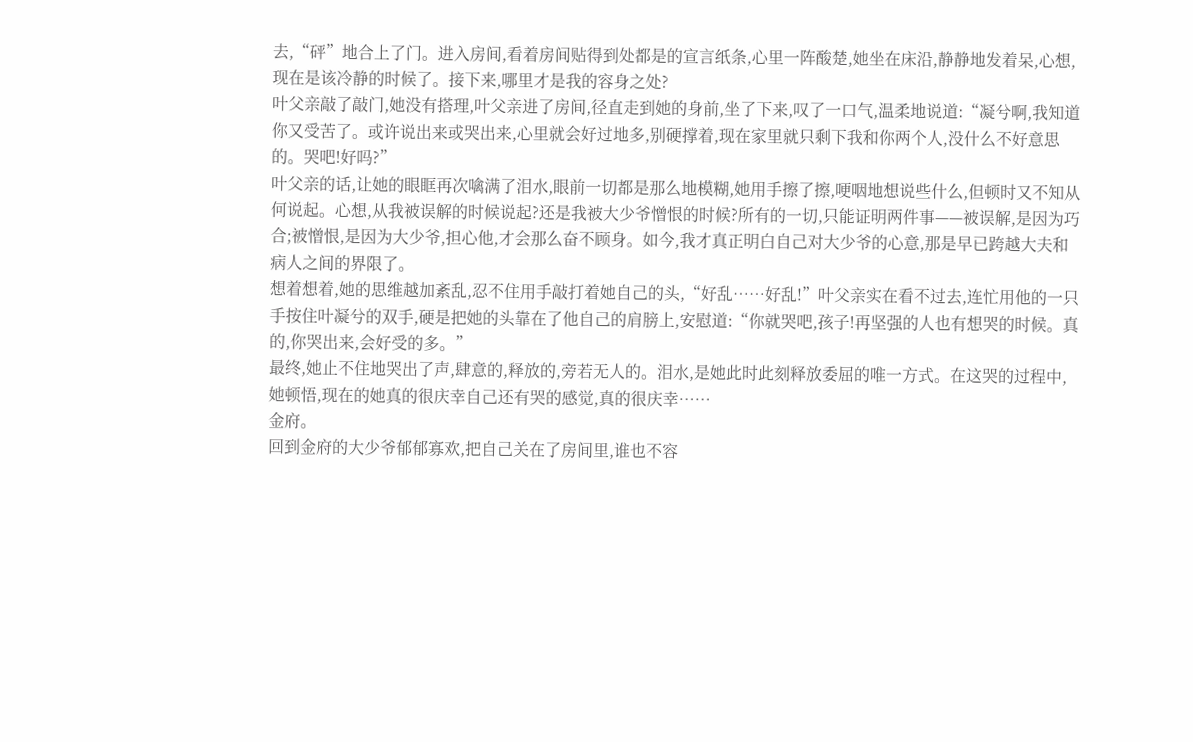去,“砰”地合上了门。进入房间,看着房间贴得到处都是的宣言纸条,心里一阵酸楚,她坐在床沿,静静地发着呆,心想,现在是该冷静的时候了。接下来,哪里才是我的容身之处?
叶父亲敲了敲门,她没有搭理,叶父亲进了房间,径直走到她的身前,坐了下来,叹了一口气,温柔地说道:“凝兮啊,我知道你又受苦了。或许说出来或哭出来,心里就会好过地多,别硬撑着,现在家里就只剩下我和你两个人,没什么不好意思的。哭吧!好吗?”
叶父亲的话,让她的眼眶再次噙满了泪水,眼前一切都是那么地模糊,她用手擦了擦,哽咽地想说些什么,但顿时又不知从何说起。心想,从我被误解的时候说起?还是我被大少爷憎恨的时候?所有的一切,只能证明两件事——被误解,是因为巧合;被憎恨,是因为大少爷,担心他,才会那么奋不顾身。如今,我才真正明白自己对大少爷的心意,那是早已跨越大夫和病人之间的界限了。
想着想着,她的思维越加紊乱,忍不住用手敲打着她自己的头,“好乱……好乱!”叶父亲实在看不过去,连忙用他的一只手按住叶凝兮的双手,硬是把她的头靠在了他自己的肩膀上,安慰道:“你就哭吧,孩子!再坚强的人也有想哭的时候。真的,你哭出来,会好受的多。”
最终,她止不住地哭出了声,肆意的,释放的,旁若无人的。泪水,是她此时此刻释放委屈的唯一方式。在这哭的过程中,她顿悟,现在的她真的很庆幸自己还有哭的感觉,真的很庆幸……
金府。
回到金府的大少爷郁郁寡欢,把自己关在了房间里,谁也不容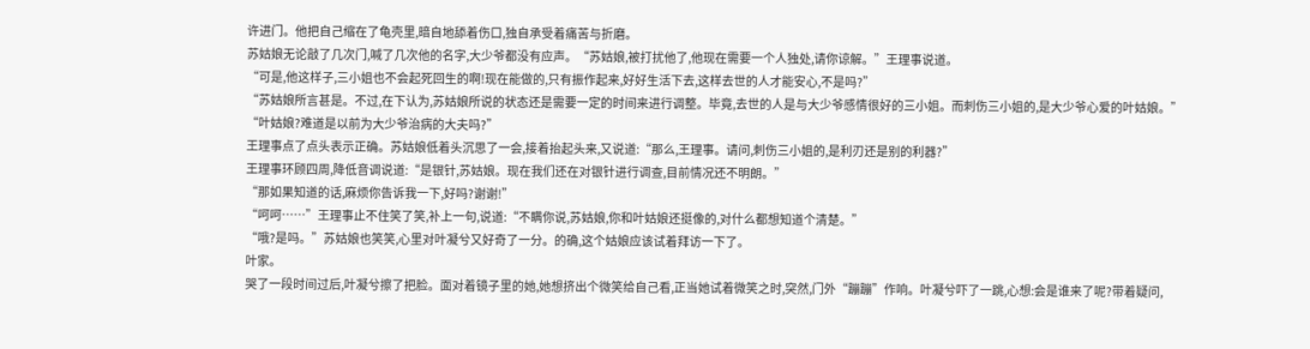许进门。他把自己缩在了龟壳里,暗自地舔着伤口,独自承受着痛苦与折磨。
苏姑娘无论敲了几次门,喊了几次他的名字,大少爷都没有应声。“苏姑娘,被打扰他了,他现在需要一个人独处,请你谅解。”王理事说道。
“可是,他这样子,三小姐也不会起死回生的啊!现在能做的,只有振作起来,好好生活下去,这样去世的人才能安心,不是吗?”
“苏姑娘所言甚是。不过,在下认为,苏姑娘所说的状态还是需要一定的时间来进行调整。毕竟,去世的人是与大少爷感情很好的三小姐。而刺伤三小姐的,是大少爷心爱的叶姑娘。”
“叶姑娘?难道是以前为大少爷治病的大夫吗?”
王理事点了点头表示正确。苏姑娘低着头沉思了一会,接着抬起头来,又说道:“那么,王理事。请问,刺伤三小姐的,是利刃还是别的利器?”
王理事环顾四周,降低音调说道:“是银针,苏姑娘。现在我们还在对银针进行调查,目前情况还不明朗。”
“那如果知道的话,麻烦你告诉我一下,好吗?谢谢!”
“呵呵……”王理事止不住笑了笑,补上一句,说道:“不瞒你说,苏姑娘,你和叶姑娘还挺像的,对什么都想知道个清楚。”
“哦?是吗。”苏姑娘也笑笑,心里对叶凝兮又好奇了一分。的确,这个姑娘应该试着拜访一下了。
叶家。
哭了一段时间过后,叶凝兮擦了把脸。面对着镜子里的她,她想挤出个微笑给自己看,正当她试着微笑之时,突然,门外“蹦蹦”作响。叶凝兮吓了一跳,心想:会是谁来了呢?带着疑问,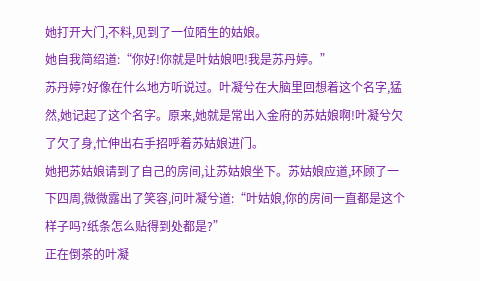她打开大门,不料,见到了一位陌生的姑娘。
她自我简绍道:“你好!你就是叶姑娘吧!我是苏丹婷。”
苏丹婷?好像在什么地方听说过。叶凝兮在大脑里回想着这个名字,猛然,她记起了这个名字。原来,她就是常出入金府的苏姑娘啊!叶凝兮欠了欠了身,忙伸出右手招呼着苏姑娘进门。
她把苏姑娘请到了自己的房间,让苏姑娘坐下。苏姑娘应道,环顾了一下四周,微微露出了笑容,问叶凝兮道:“叶姑娘,你的房间一直都是这个样子吗?纸条怎么贴得到处都是?”
正在倒茶的叶凝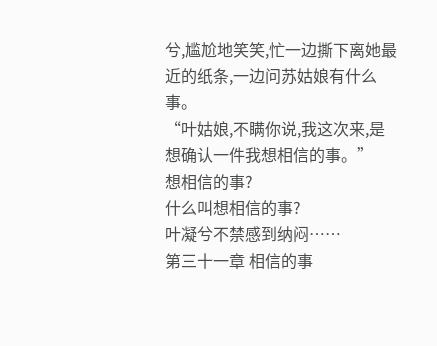兮,尴尬地笑笑,忙一边撕下离她最近的纸条,一边问苏姑娘有什么事。
“叶姑娘,不瞒你说,我这次来,是想确认一件我想相信的事。”
想相信的事?
什么叫想相信的事?
叶凝兮不禁感到纳闷……
第三十一章 相信的事